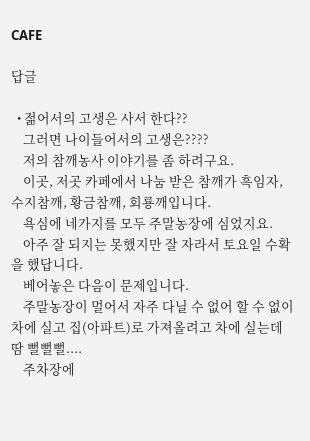CAFE

답글

  • 젊어서의 고생은 사서 한다??
    그러면 나이들어서의 고생은????
    저의 참깨농사 이야기를 좀 하려구요.
    이곳, 저곳 카페에서 나눔 받은 참깨가 흑임자, 수지참깨, 황금참깨, 회룡깨입니다.
    욕심에 네가지를 모두 주말농장에 심었지요.
    아주 잘 되지는 못했지만 잘 자라서 토요일 수확을 했답니다.
    베어놓은 다음이 문제입니다.
    주말농장이 멀어서 자주 다닐 수 없어 할 수 없이 차에 실고 집(아파트)로 가져올려고 차에 실는데 땀 뻘뻘뻘....
    주차장에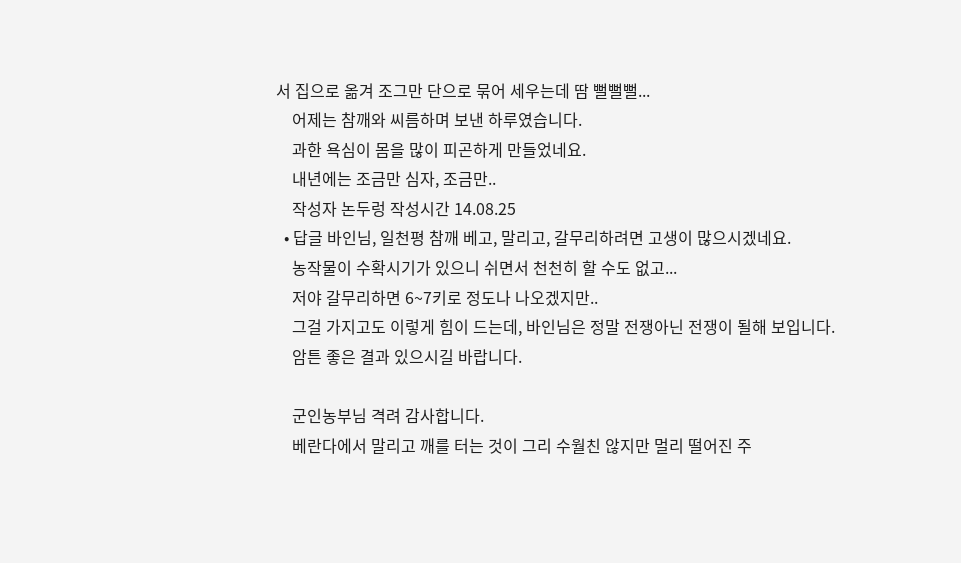서 집으로 옮겨 조그만 단으로 묶어 세우는데 땀 뻘뻘뻘...
    어제는 참깨와 씨름하며 보낸 하루였습니다.
    과한 욕심이 몸을 많이 피곤하게 만들었네요.
    내년에는 조금만 심자, 조금만..
    작성자 논두렁 작성시간 14.08.25
  • 답글 바인님, 일천평 참깨 베고, 말리고, 갈무리하려면 고생이 많으시겠네요.
    농작물이 수확시기가 있으니 쉬면서 천천히 할 수도 없고...
    저야 갈무리하면 6~7키로 정도나 나오겠지만..
    그걸 가지고도 이렇게 힘이 드는데, 바인님은 정말 전쟁아닌 전쟁이 될해 보입니다.
    암튼 좋은 결과 있으시길 바랍니다.

    군인농부님 격려 감사합니다.
    베란다에서 말리고 깨를 터는 것이 그리 수월친 않지만 멀리 떨어진 주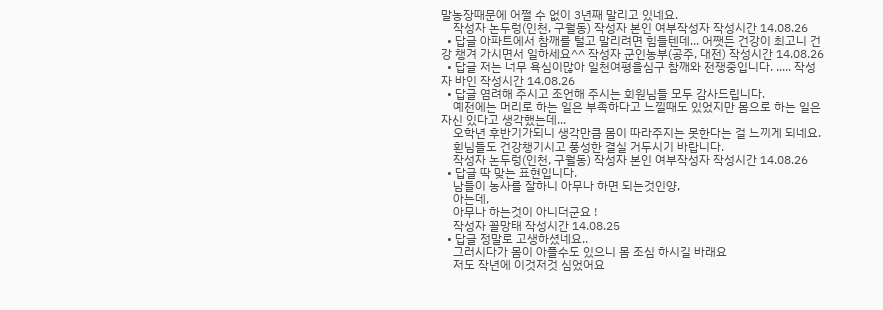말농장때문에 어쩔 수 없이 3년째 말리고 있네요.
    작성자 논두렁(인천, 구월동) 작성자 본인 여부작성자 작성시간 14.08.26
  • 답글 아파트에서 참깨를 털고 말리려면 힘들텐데... 어쨋든 건강이 최고니 건강 챙겨 가시면서 일하세요^^ 작성자 군인농부(공주, 대전) 작성시간 14.08.26
  • 답글 저는 너무 욕심이많아 일천여평을심구 참깨와 전쟁중입니다. ..... 작성자 바인 작성시간 14.08.26
  • 답글 염려해 주시고 조언해 주시는 회원님들 모두 감사드립니다.
    예전에는 머리로 하는 일은 부족하다고 느낄때도 있었지만 몸으로 하는 일은 자신 있다고 생각했는데...
    오학년 후반기가되니 생각만큼 몸이 따라주지는 못한다는 걸 느끼게 되네요.
    횐님들도 건강챙기시고 풍성한 결실 거두시기 바랍니다.
    작성자 논두렁(인천, 구월동) 작성자 본인 여부작성자 작성시간 14.08.26
  • 답글 딱 맞는 표현입니다.
    남들이 농사를 잘하니 아무나 하면 되는것인양,
    아는데,
    아무나 하는것이 아니더군요 !
    작성자 꼴망태 작성시간 14.08.25
  • 답글 정말로 고생하셨네요..
    그러시다가 몸이 아플수도 있으니 몸 조심 하시길 바래요
    저도 작년에 이것저것 심었어요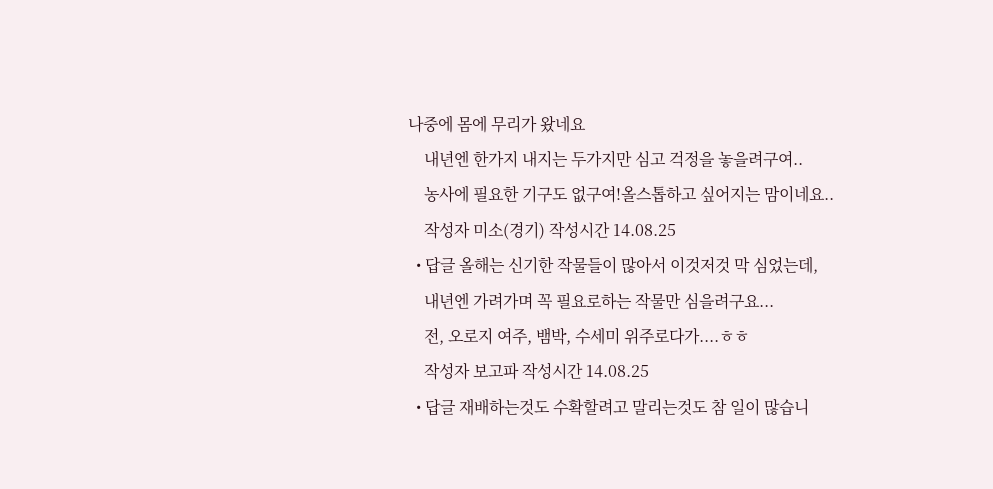나중에 몸에 무리가 왔네요
    내년엔 한가지 내지는 두가지만 심고 걱정을 놓을려구여..
    농사에 필요한 기구도 없구여!올스톱하고 싶어지는 맘이네요..
    작성자 미소(경기) 작성시간 14.08.25
  • 답글 올해는 신기한 작물들이 많아서 이것저것 막 심었는데,
    내년엔 가려가며 꼭 필요로하는 작물만 심을려구요...
    전, 오로지 여주, 뱀박, 수세미 위주로다가....ㅎㅎ
    작성자 보고파 작성시간 14.08.25
  • 답글 재배하는것도 수확할려고 말리는것도 참 일이 많습니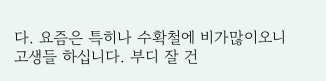다. 요즘은 특히나 수확철에 비가많이오니 고생들 하십니다. 부디 잘 건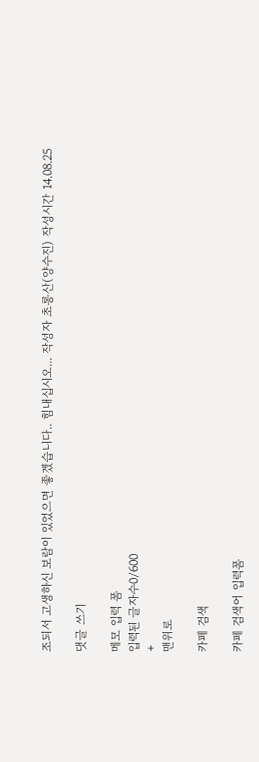조되서 고생하신 보람이 있었으면 좋겠습니다.. 힘내십시오... 작성자 초롱산(양수진) 작성시간 14.08.25

댓글 쓰기

메모 입력 폼
입력된 글자수0/600
+
맨위로

카페 검색

카페 검색어 입력폼